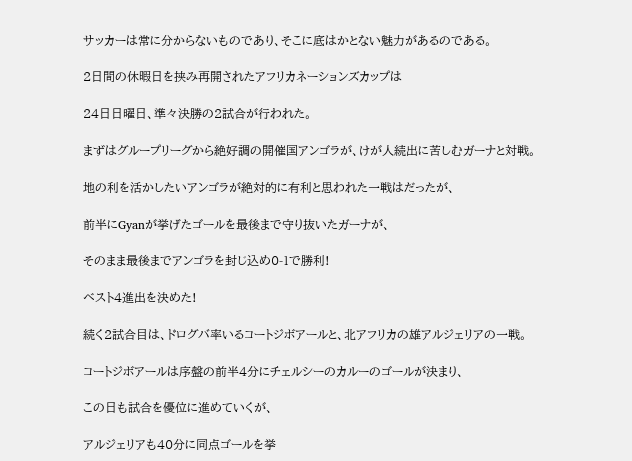サッカーは常に分からないものであり、そこに底はかとない魅力があるのである。

2日間の休暇日を挟み再開されたアフリカネーションズカップは

24日日曜日、準々決勝の2試合が行われた。

まずはグループリーグから絶好調の開催国アンゴラが、けが人続出に苦しむガーナと対戦。

地の利を活かしたいアンゴラが絶対的に有利と思われた一戦はだったが、

前半にGyanが挙げたゴールを最後まで守り抜いたガーナが、

そのまま最後までアンゴラを封じ込め0-1で勝利!

ベスト4進出を決めた!

続く2試合目は、ドログバ率いるコートジボアールと、北アフリカの雄アルジェリアの一戦。

コートジボアールは序盤の前半4分にチェルシーのカルーのゴールが決まり、

この日も試合を優位に進めていくが、

アルジェリアも40分に同点ゴールを挙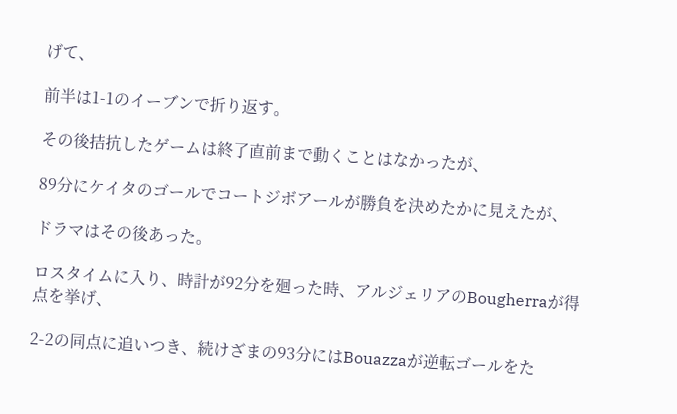げて、

前半は1-1のイーブンで折り返す。

その後拮抗したゲームは終了直前まで動くことはなかったが、

89分にケイタのゴールでコートジボアールが勝負を決めたかに見えたが、

ドラマはその後あった。

ロスタイムに入り、時計が92分を廻った時、アルジェリアのBougherraが得点を挙げ、

2-2の同点に追いつき、続けざまの93分にはBouazzaが逆転ゴールをた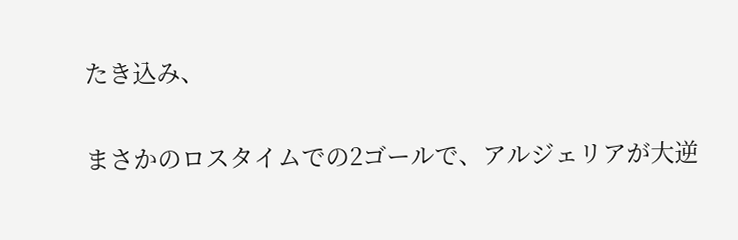たき込み、

まさかのロスタイムでの2ゴールで、アルジェリアが大逆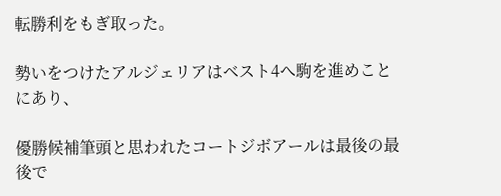転勝利をもぎ取った。

勢いをつけたアルジェリアはベスト4へ駒を進めことにあり、

優勝候補筆頭と思われたコートジボアールは最後の最後で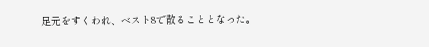足元をすくわれ、ベスト8で散ることとなった。